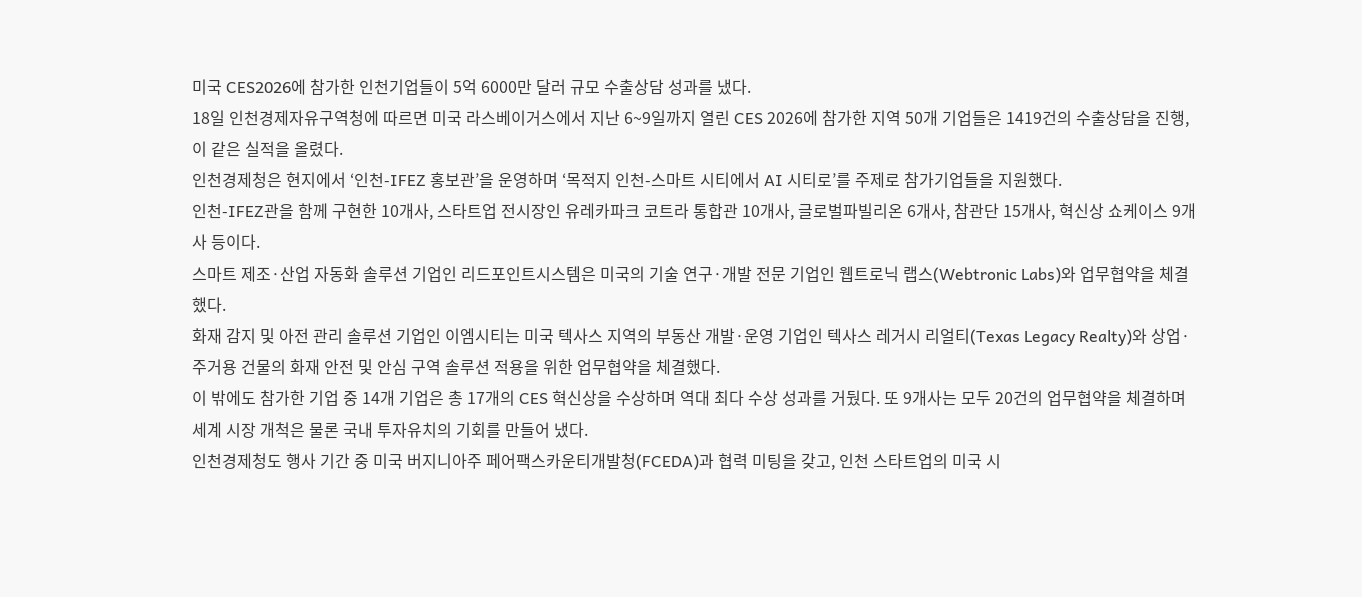미국 CES2026에 참가한 인천기업들이 5억 6000만 달러 규모 수출상담 성과를 냈다.
18일 인천경제자유구역청에 따르면 미국 라스베이거스에서 지난 6~9일까지 열린 CES 2026에 참가한 지역 50개 기업들은 1419건의 수출상담을 진행, 이 같은 실적을 올렸다.
인천경제청은 현지에서 ‘인천-IFEZ 홍보관’을 운영하며 ‘목적지 인천-스마트 시티에서 AI 시티로’를 주제로 참가기업들을 지원했다.
인천-IFEZ관을 함께 구현한 10개사, 스타트업 전시장인 유레카파크 코트라 통합관 10개사, 글로벌파빌리온 6개사, 참관단 15개사, 혁신상 쇼케이스 9개사 등이다.
스마트 제조·산업 자동화 솔루션 기업인 리드포인트시스템은 미국의 기술 연구·개발 전문 기업인 웹트로닉 랩스(Webtronic Labs)와 업무협약을 체결했다.
화재 감지 및 아전 관리 솔루션 기업인 이엠시티는 미국 텍사스 지역의 부동산 개발·운영 기업인 텍사스 레거시 리얼티(Texas Legacy Realty)와 상업·주거용 건물의 화재 안전 및 안심 구역 솔루션 적용을 위한 업무협약을 체결했다.
이 밖에도 참가한 기업 중 14개 기업은 총 17개의 CES 혁신상을 수상하며 역대 최다 수상 성과를 거뒀다. 또 9개사는 모두 20건의 업무협약을 체결하며 세계 시장 개척은 물론 국내 투자유치의 기회를 만들어 냈다.
인천경제청도 행사 기간 중 미국 버지니아주 페어팩스카운티개발청(FCEDA)과 협력 미팅을 갖고, 인천 스타트업의 미국 시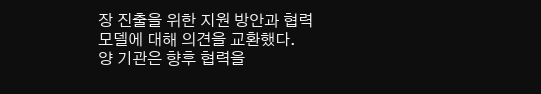장 진출을 위한 지원 방안과 협력 모델에 대해 의견을 교환했다.
양 기관은 향후 협력을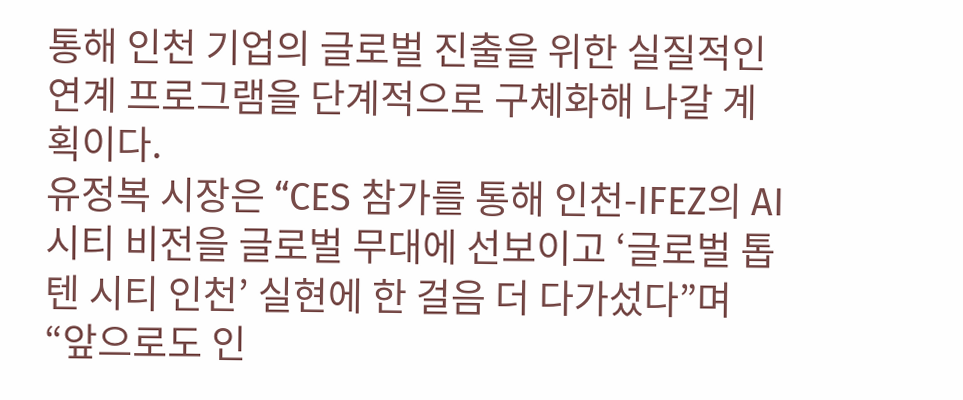통해 인천 기업의 글로벌 진출을 위한 실질적인 연계 프로그램을 단계적으로 구체화해 나갈 계획이다.
유정복 시장은 “CES 참가를 통해 인천-IFEZ의 AI시티 비전을 글로벌 무대에 선보이고 ‘글로벌 톱텐 시티 인천’ 실현에 한 걸음 더 다가섰다”며 “앞으로도 인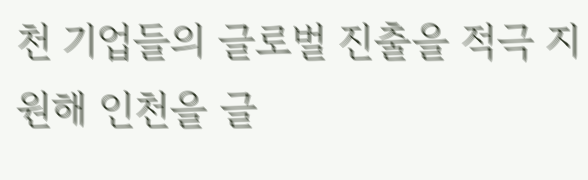천 기업들의 글로벌 진출을 적극 지원해 인천을 글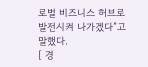로벌 비즈니스 허브로 발전시켜 나가겠다”고 말했다.
[ 경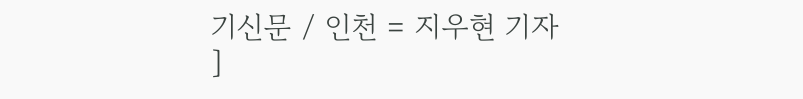기신문 / 인천 = 지우현 기자 ]